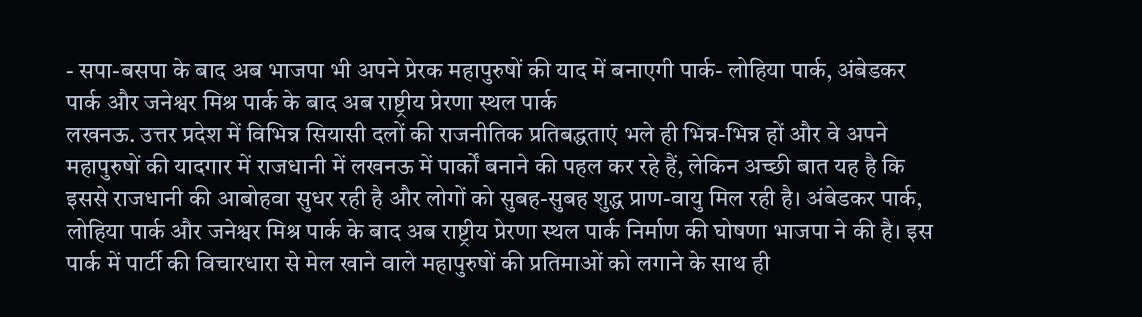- सपा-बसपा के बाद अब भाजपा भी अपने प्रेरक महापुरुषों की याद में बनाएगी पार्क- लोहिया पार्क, अंबेडकर पार्क और जनेश्वर मिश्र पार्क के बाद अब राष्ट्रीय प्रेरणा स्थल पार्क
लखनऊ. उत्तर प्रदेश में विभिन्न सियासी दलों की राजनीतिक प्रतिबद्धताएं भले ही भिन्न-भिन्न हों और वे अपने महापुरुषों की यादगार में राजधानी में लखनऊ में पार्कों बनाने की पहल कर रहे हैं, लेकिन अच्छी बात यह है कि इससे राजधानी की आबोहवा सुधर रही है और लोगों को सुबह-सुबह शुद्ध प्राण-वायु मिल रही है। अंबेडकर पार्क, लोहिया पार्क और जनेश्वर मिश्र पार्क के बाद अब राष्ट्रीय प्रेरणा स्थल पार्क निर्माण की घोषणा भाजपा ने की है। इस पार्क में पार्टी की विचारधारा से मेल खाने वाले महापुरुषों की प्रतिमाओं को लगाने के साथ ही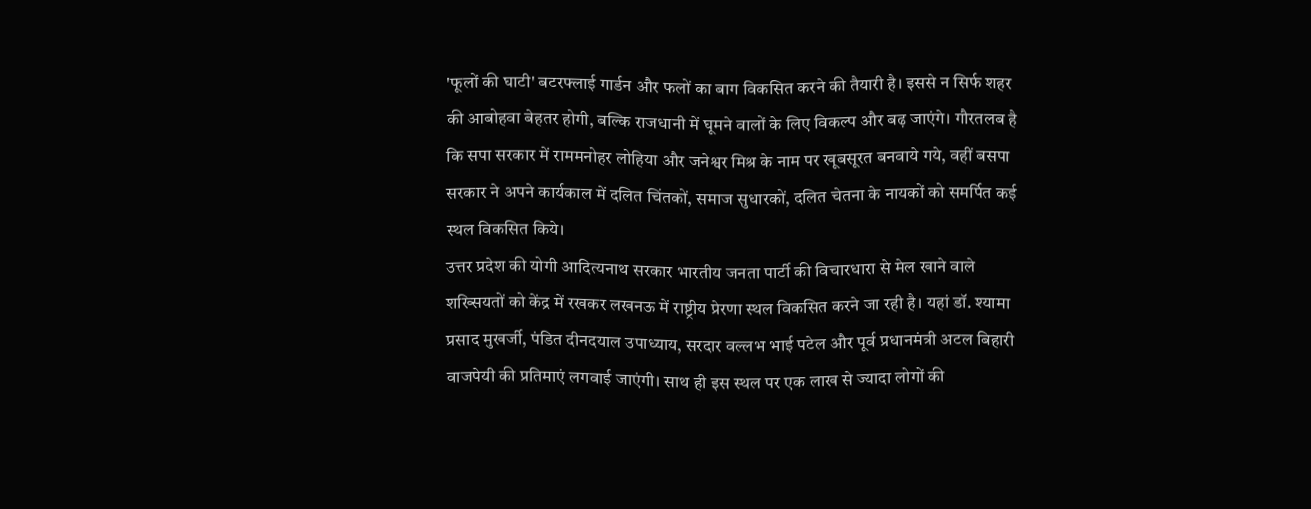'फूलों की घाटी' बटरफ्लाई गार्डन और फलों का बाग विकसित करने की तैयारी है। इससे न सिर्फ शहर की आबोहवा बेहतर होगी, बल्कि राजधानी में घूमने वालों के लिए विकल्प और बढ़ जाएंगे। गौरतलब है कि सपा सरकार में राममनोहर लोहिया और जनेश्वर मिश्र के नाम पर खूबसूरत बनवाये गये, वहीं बसपा सरकार ने अपने कार्यकाल में दलित चिंतकों, समाज सुधारकों, दलित चेतना के नायकों को समर्पित कई स्थल विकसित किये।
उत्तर प्रदेश की योगी आदित्यनाथ सरकार भारतीय जनता पार्टी की विचारधारा से मेल खाने वाले शख्सियतों को केंद्र में रखकर लखनऊ में राष्ट्रीय प्रेरणा स्थल विकसित करने जा रही है। यहां डॉ. श्यामा प्रसाद मुखर्जी, पंडित दीनदयाल उपाध्याय, सरदार वल्लभ भाई पटेल और पूर्व प्रधानमंत्री अटल बिहारी वाजपेयी की प्रतिमाएं लगवाई जाएंगी। साथ ही इस स्थल पर एक लाख से ज्यादा लोगों की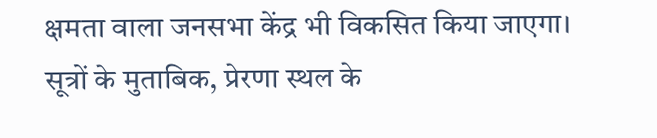क्षमता वाला जनसभा केंद्र भी विकसित किया जाएगा। सूत्रों के मुताबिक, प्रेरणा स्थल के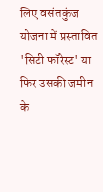लिए वसंतकुंज योजना में प्रस्तावित 'सिटी फॉरेस्ट' या फिर उसकी जमीन के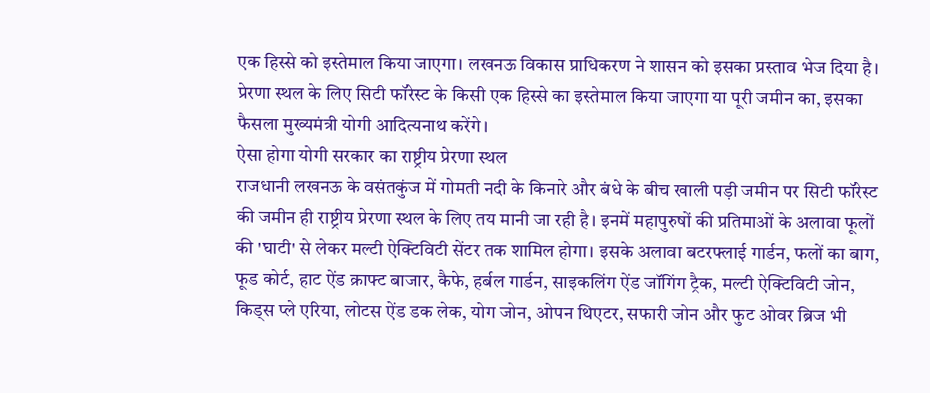एक हिस्से को इस्तेमाल किया जाएगा। लखनऊ विकास प्राधिकरण ने शासन को इसका प्रस्ताव भेज दिया है। प्रेरणा स्थल के लिए सिटी फॉरेस्ट के किसी एक हिस्से का इस्तेमाल किया जाएगा या पूरी जमीन का, इसका फैसला मुख्यमंत्री योगी आदित्यनाथ करेंगे।
ऐसा होगा योगी सरकार का राष्ट्रीय प्रेरणा स्थल
राजधानी लखनऊ के वसंतकुंज में गोमती नदी के किनारे और बंधे के बीच खाली पड़ी जमीन पर सिटी फॉरेस्ट की जमीन ही राष्ट्रीय प्रेरणा स्थल के लिए तय मानी जा रही है। इनमें महापुरुषों की प्रतिमाओं के अलावा फूलों की 'घाटी' से लेकर मल्टी ऐक्टिविटी सेंटर तक शामिल होगा। इसके अलावा बटरफ्लाई गार्डन, फलों का बाग, फूड कोर्ट, हाट ऐंड क्राफ्ट बाजार, कैफे, हर्बल गार्डन, साइकलिंग ऐंड जॉगिंग ट्रैक, मल्टी ऐक्टिविटी जोन, किड्स प्ले एरिया, लोटस ऐंड डक लेक, योग जोन, ओपन थिएटर, सफारी जोन और फुट ओवर ब्रिज भी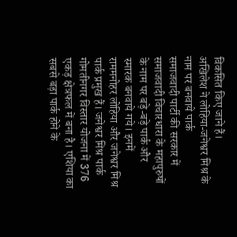विकसित किए जाने हैं।
अखिलेश ने लोहिया-जनेश्वर मिश्र के नाम पर बनवाये पार्क
समाजवादी पार्टी की सरकार में समाजवादी विचारधारा के महापुरुषों के नाम पर बड़े-बड़े पार्क और स्मारक बनवाये गये। इनमें राममनोहर लोहिया और जनेश्वर मिश्र पार्क प्रमुख हैं। जनेश्वर मिश्र पार्क गोमतीनगर विस्तार योजना में 376 एकड़ क्षेत्रफल में बना है। एशिया का सबसे बड़ा पार्क होने के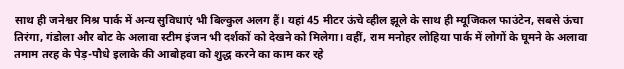साथ ही जनेश्वर मिश्र पार्क में अन्य सुविधाएं भी बिल्कुल अलग हैं। यहां 45 मीटर ऊंचे व्हील झूले के साथ ही म्यूजिकल फाउंटेन, सबसे ऊंचा तिरंगा, गंडोला और बोट के अलावा स्टीम इंजन भी दर्शकों को देखने को मिलेगा। वहीं, राम मनोहर लोहिया पार्क में लोगों के घूमने के अलावा तमाम तरह के पेड़-पौधे इलाके की आबोहवा को शुद्ध करने का काम कर रहे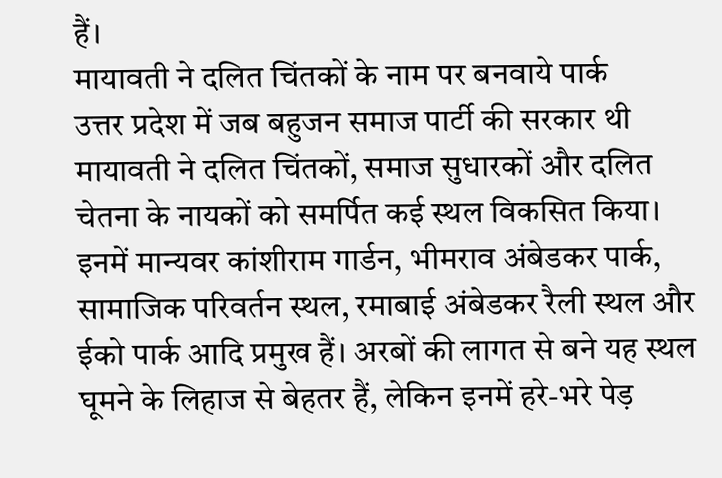हैं।
मायावती ने दलित चिंतकों के नाम पर बनवाये पार्क
उत्तर प्रदेश में जब बहुजन समाज पार्टी की सरकार थी मायावती ने दलित चिंतकों, समाज सुधारकों और दलित चेतना के नायकों को समर्पित कई स्थल विकसित किया। इनमें मान्यवर कांशीराम गार्डन, भीमराव अंबेडकर पार्क, सामाजिक परिवर्तन स्थल, रमाबाई अंबेडकर रैली स्थल और ईको पार्क आदि प्रमुख हैं। अरबों की लागत से बने यह स्थल घूमने के लिहाज से बेहतर हैं, लेकिन इनमें हरे-भरे पेड़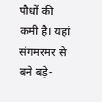पौधों की कमी है। यहां संगमरमर से बने बड़े-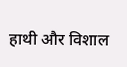हाथी और विशाल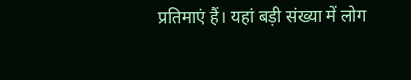प्रतिमाएं हैं। यहां बड़ी संख्या में लोग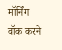मॉर्निंग वॉक करने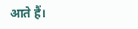आते हैं।